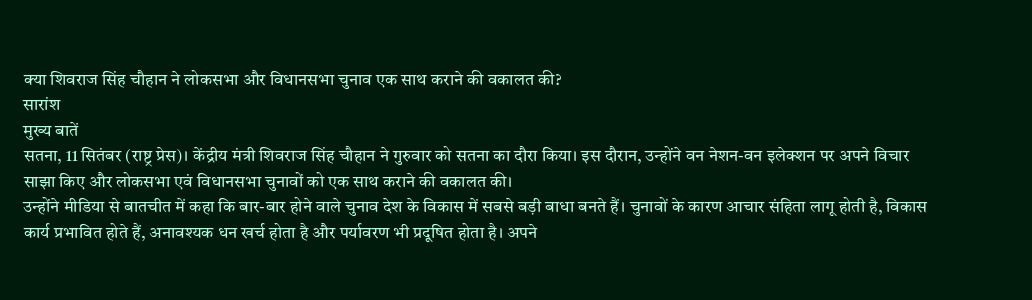क्या शिवराज सिंह चौहान ने लोकसभा और विधानसभा चुनाव एक साथ कराने की वकालत की?
सारांश
मुख्य बातें
सतना, 11 सितंबर (राष्ट्र प्रेस)। केंद्रीय मंत्री शिवराज सिंह चौहान ने गुरुवार को सतना का दौरा किया। इस दौरान, उन्होंने वन नेशन-वन इलेक्शन पर अपने विचार साझा किए और लोकसभा एवं विधानसभा चुनावों को एक साथ कराने की वकालत की।
उन्होंने मीडिया से बातचीत में कहा कि बार-बार होने वाले चुनाव देश के विकास में सबसे बड़ी बाधा बनते हैं। चुनावों के कारण आचार संहिता लागू होती है, विकास कार्य प्रभावित होते हैं, अनावश्यक धन खर्च होता है और पर्यावरण भी प्रदूषित होता है। अपने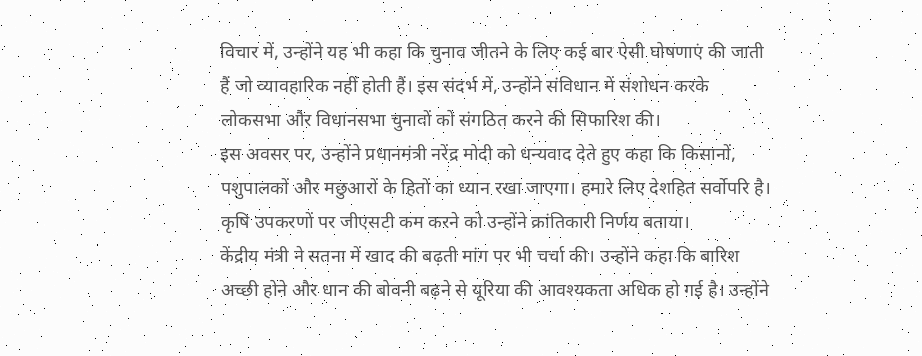विचार में, उन्होंने यह भी कहा कि चुनाव जीतने के लिए कई बार ऐसी घोषणाएं की जाती हैं जो व्यावहारिक नहीं होती हैं। इस संदर्भ में, उन्होंने संविधान में संशोधन करके लोकसभा और विधानसभा चुनावों को संगठित करने की सिफारिश की।
इस अवसर पर, उन्होंने प्रधानमंत्री नरेंद्र मोदी को धन्यवाद देते हुए कहा कि किसानों, पशुपालकों और मछुआरों के हितों का ध्यान रखा जाएगा। हमारे लिए देशहित सर्वोपरि है। कृषि उपकरणों पर जीएसटी कम करने को उन्होंने क्रांतिकारी निर्णय बताया।
केंद्रीय मंत्री ने सतना में खाद की बढ़ती मांग पर भी चर्चा की। उन्होंने कहा कि बारिश अच्छी होने और धान की बोवनी बढ़ने से यूरिया की आवश्यकता अधिक हो गई है। उन्होंने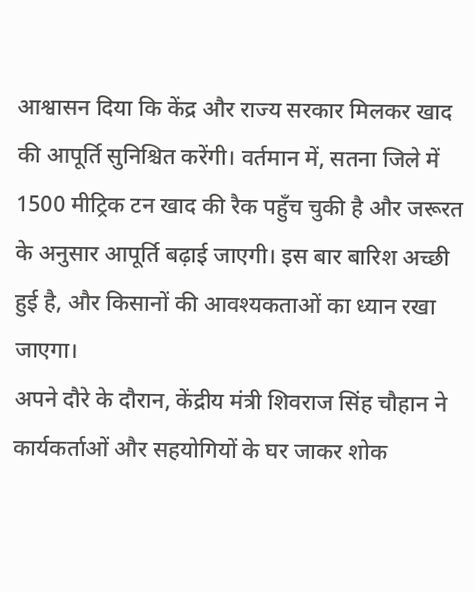आश्वासन दिया कि केंद्र और राज्य सरकार मिलकर खाद की आपूर्ति सुनिश्चित करेंगी। वर्तमान में, सतना जिले में 1500 मीट्रिक टन खाद की रैक पहुँच चुकी है और जरूरत के अनुसार आपूर्ति बढ़ाई जाएगी। इस बार बारिश अच्छी हुई है, और किसानों की आवश्यकताओं का ध्यान रखा जाएगा।
अपने दौरे के दौरान, केंद्रीय मंत्री शिवराज सिंह चौहान ने कार्यकर्ताओं और सहयोगियों के घर जाकर शोक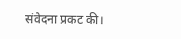संवेदना प्रकट की।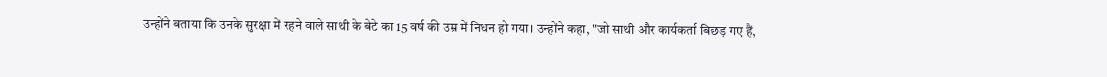उन्होंने बताया कि उनके सुरक्षा में रहने वाले साथी के बेटे का 15 वर्ष की उम्र में निधन हो गया। उन्होंने कहा, "जो साथी और कार्यकर्ता बिछड़ गए हैं,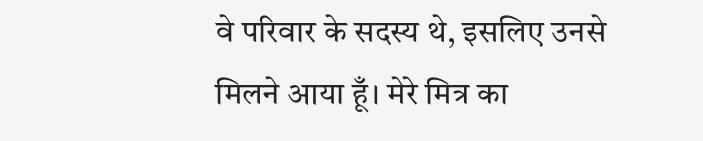वे परिवार के सदस्य थे, इसलिए उनसे मिलने आया हूँ। मेरे मित्र का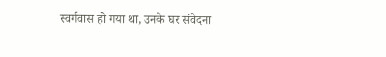स्वर्गवास हो गया था, उनके घर संवेदना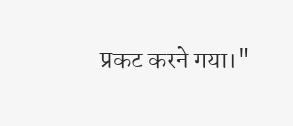प्रकट करने गया।"